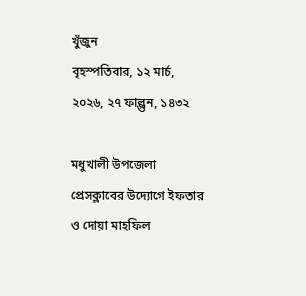খুঁজুন
বৃহস্পতিবার, ১২ মার্চ, ২০২৬, ২৭ ফাল্গুন, ১৪৩২

মধুখালী উপজেলা প্রেসক্লাবের উদ্যোগে ইফতার ও দোয়া মাহফিল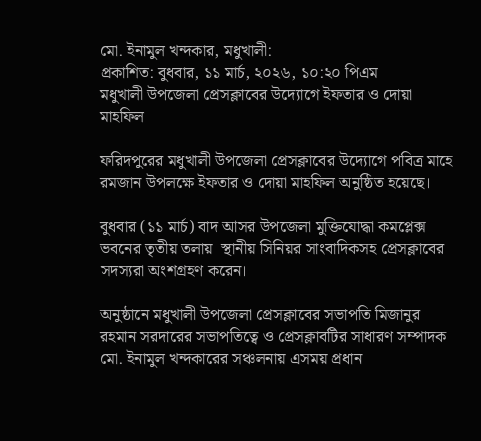মো. ইনামুল খন্দকার, মধুখালী:
প্রকাশিত: বুধবার, ১১ মার্চ, ২০২৬, ১০:২০ পিএম
মধুখালী উপজেলা প্রেসক্লাবের উদ্যোগে ইফতার ও দোয়া মাহফিল

ফরিদপুরের মধুখালী উপজেলা প্রেসক্লাবের উদ্যোগে পবিত্র মাহে রমজান উপলক্ষে ইফতার ও দোয়া মাহফিল অনুষ্ঠিত হয়েছে।

বুধবার (১১ মার্চ) বাদ আসর উপজেলা মুক্তিযোদ্ধা কমপ্লেক্স ভবনের তৃতীয় তলায়  স্থানীয় সিনিয়র সাংবাদিকসহ প্রেসক্লাবের সদস্যরা অংশগ্রহণ করেন।

অনুষ্ঠানে মধুখালী উপজেলা প্রেসক্লাবের সভাপতি মিজানুর রহমান সরদারের সভাপতিত্বে ও প্রেসক্লাবটির সাধারণ সম্পাদক মো. ইনামুল খন্দকারের সঞ্চলনায় এসময় প্রধান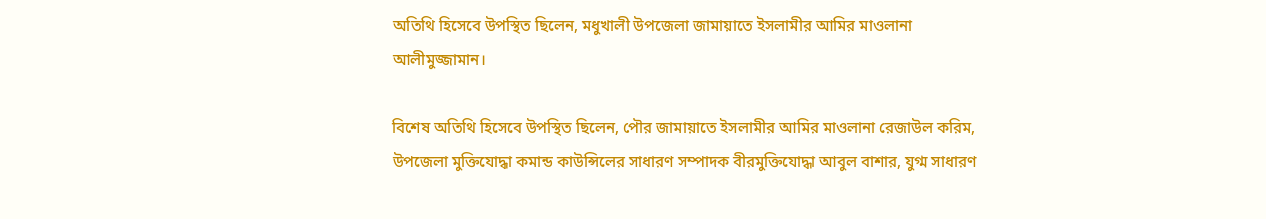অতিথি হিসেবে উপস্থিত ছিলেন, মধুখালী উপজেলা জামায়াতে ইসলামীর আমির মাওলানা আলীমুজ্জামান।

বিশেষ অতিথি হিসেবে উপস্থিত ছিলেন, পৌর জামায়াতে ইসলামীর আমির মাওলানা রেজাউল করিম, উপজেলা মুক্তিযোদ্ধা কমান্ড কাউন্সিলের সাধারণ সম্পাদক বীরমুক্তিযোদ্ধা আবুল বাশার, যুগ্ম সাধারণ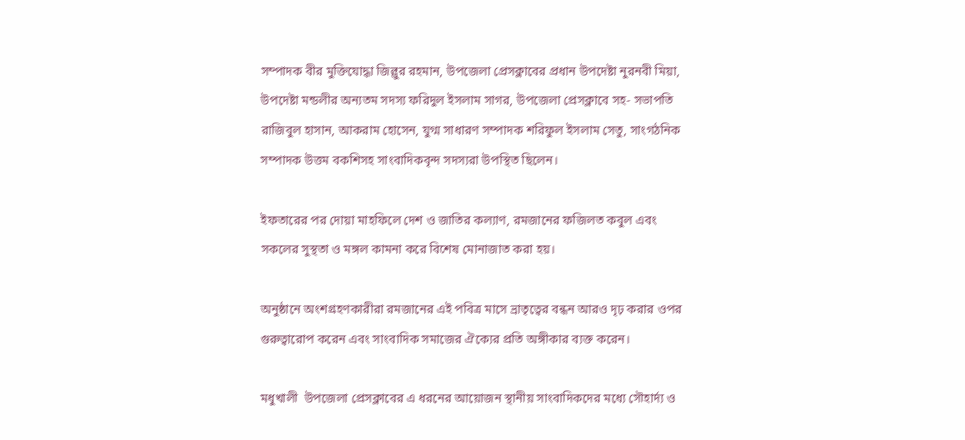সম্পাদক বীর মুক্তিযোদ্ধা জিল্লুর রহমান, উপজেলা প্রেসক্লাবের প্রধান উপদেষ্টা নুরনবী মিয়া, উপদেষ্টা মন্ডলীর অন্যতম সদস্য ফরিদুল ইসলাম সাগর, উপজেলা প্রেসক্লাবে সহ- সভাপতি রাজিবুল হাসান, আকরাম হোসেন, যুগ্ম সাধারণ সম্পাদক শরিফুল ইসলাম সেতু, সাংগঠনিক সম্পাদক উত্তম বকশিসহ সাংবাদিকবৃন্দ সদস্যরা উপস্থিত ছিলেন।

ইফতারের পর দোয়া মাহফিলে দেশ ও জাতির কল্যাণ, রমজানের ফজিলত কবুল এবং সকলের সুস্থতা ও মঙ্গল কামনা করে বিশেষ মোনাজাত করা হয়।

অনুষ্ঠানে অংশগ্রহণকারীরা রমজানের এই পবিত্র মাসে ভ্রাতৃত্বের বন্ধন আরও দৃঢ় করার ওপর গুরুত্বারোপ করেন এবং সাংবাদিক সমাজের ঐক্যের প্রতি অঙ্গীকার ব্যক্ত করেন।

মধুখালী  উপজেলা প্রেসক্লাবের এ ধরনের আয়োজন স্থানীয় সাংবাদিকদের মধ্যে সৌহার্দ্য ও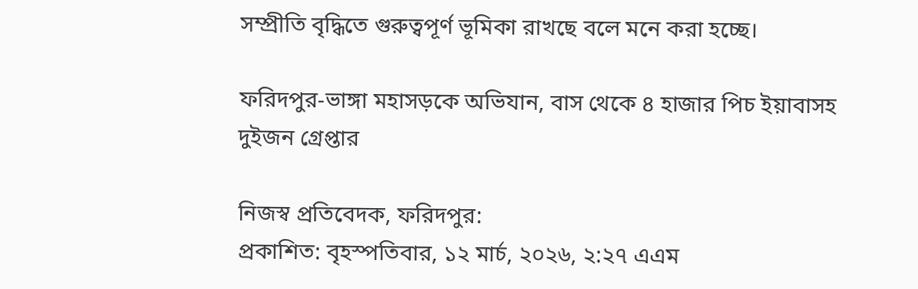সম্প্রীতি বৃদ্ধিতে গুরুত্বপূর্ণ ভূমিকা রাখছে বলে মনে করা হচ্ছে।

ফরিদপুর-ভাঙ্গা মহাসড়কে অভিযান, বাস থেকে ৪ হাজার পিচ ইয়াবাসহ দুইজন গ্রেপ্তার

নিজস্ব প্রতিবেদক, ফরিদপুর:
প্রকাশিত: বৃহস্পতিবার, ১২ মার্চ, ২০২৬, ২:২৭ এএম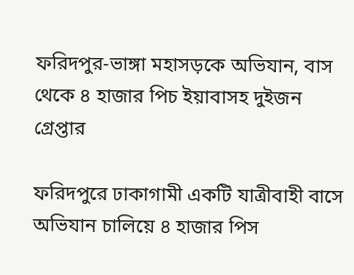ফরিদপুর-ভাঙ্গা মহাসড়কে অভিযান, বাস থেকে ৪ হাজার পিচ ইয়াবাসহ দুইজন গ্রেপ্তার

ফরিদপুরে ঢাকাগামী একটি যাত্রীবাহী বাসে অভিযান চালিয়ে ৪ হাজার পিস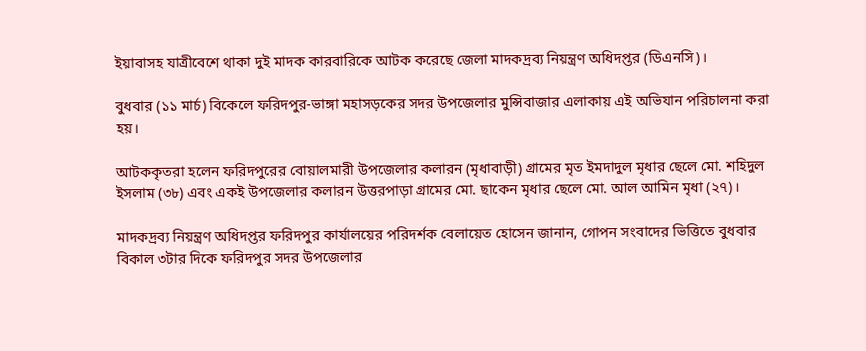ইয়াবাসহ যাত্রীবেশে থাকা দুই মাদক কারবারিকে আটক করেছে জেলা মাদকদ্রব্য নিয়ন্ত্রণ অধিদপ্তর (ডিএনসি)।

বুধবার (১১ মার্চ) বিকেলে ফরিদপুর-ভাঙ্গা মহাসড়কের সদর উপজেলার মুন্সিবাজার এলাকায় এই অভিযান পরিচালনা করা হয়।

আটককৃতরা হলেন ফরিদপুরের বোয়ালমারী উপজেলার কলারন (মৃধাবাড়ী) গ্রামের মৃত ইমদাদুল মৃধার ছেলে মো. শহিদুল ইসলাম (৩৮) এবং একই উপজেলার কলারন উত্তরপাড়া গ্রামের মো. ছাকেন মৃধার ছেলে মো. আল আমিন মৃধা (২৭)।

মাদকদ্রব্য নিয়ন্ত্রণ অধিদপ্তর ফরিদপুর কার্যালয়ের পরিদর্শক বেলায়েত হোসেন জানান, গোপন সংবাদের ভিত্তিতে বুধবার বিকাল ৩টার দিকে ফরিদপুর সদর উপজেলার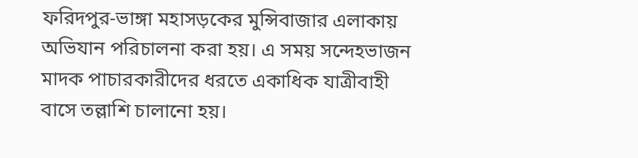ফরিদপুর-ভাঙ্গা মহাসড়কের মুন্সিবাজার এলাকায় অভিযান পরিচালনা করা হয়। এ সময় সন্দেহভাজন মাদক পাচারকারীদের ধরতে একাধিক যাত্রীবাহী বাসে তল্লাশি চালানো হয়।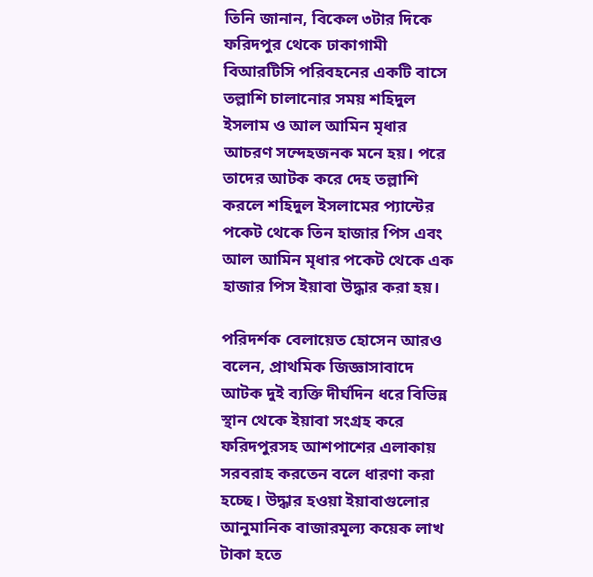তিনি জানান, বিকেল ৩টার দিকে ফরিদপুর থেকে ঢাকাগামী বিআরটিসি পরিবহনের একটি বাসে তল্লাশি চালানোর সময় শহিদুল ইসলাম ও আল আমিন মৃধার আচরণ সন্দেহজনক মনে হয়। পরে তাদের আটক করে দেহ তল্লাশি করলে শহিদুল ইসলামের প্যান্টের পকেট থেকে তিন হাজার পিস এবং আল আমিন মৃধার পকেট থেকে এক হাজার পিস ইয়াবা উদ্ধার করা হয়।

পরিদর্শক বেলায়েত হোসেন আরও বলেন, প্রাথমিক জিজ্ঞাসাবাদে আটক দুই ব্যক্তি দীর্ঘদিন ধরে বিভিন্ন স্থান থেকে ইয়াবা সংগ্রহ করে ফরিদপুরসহ আশপাশের এলাকায় সরবরাহ করতেন বলে ধারণা করা হচ্ছে। উদ্ধার হওয়া ইয়াবাগুলোর আনুমানিক বাজারমূল্য কয়েক লাখ টাকা হতে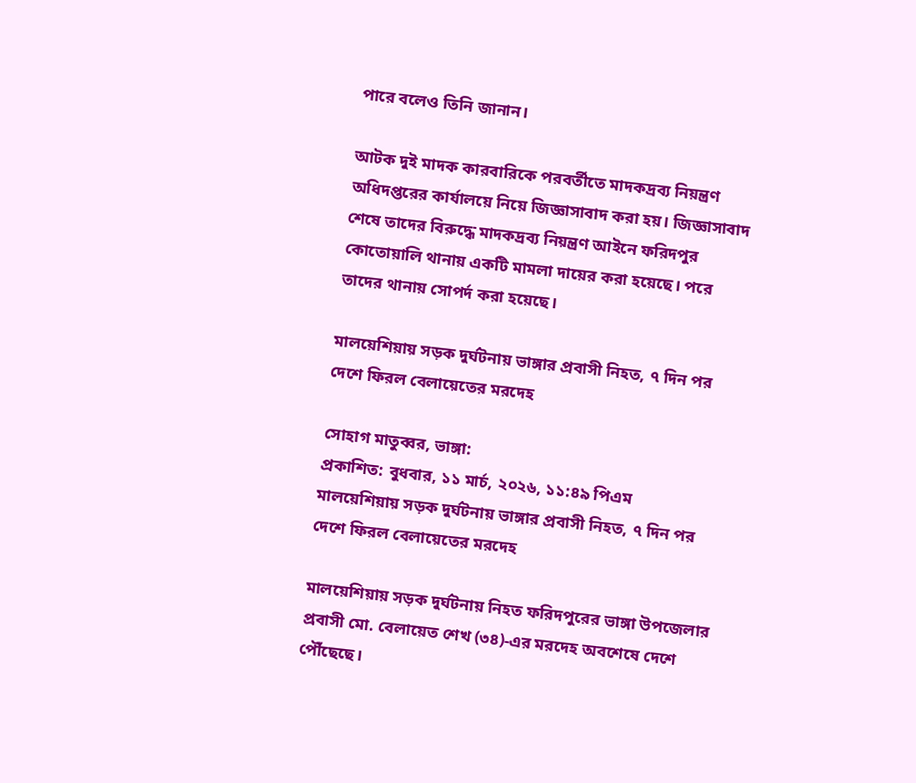পারে বলেও তিনি জানান।

আটক দুই মাদক কারবারিকে পরবর্তীতে মাদকদ্রব্য নিয়ন্ত্রণ অধিদপ্তরের কার্যালয়ে নিয়ে জিজ্ঞাসাবাদ করা হয়। জিজ্ঞাসাবাদ শেষে তাদের বিরুদ্ধে মাদকদ্রব্য নিয়ন্ত্রণ আইনে ফরিদপুর কোতোয়ালি থানায় একটি মামলা দায়ের করা হয়েছে। পরে তাদের থানায় সোপর্দ করা হয়েছে।

মালয়েশিয়ায় সড়ক দুর্ঘটনায় ভাঙ্গার প্রবাসী নিহত, ৭ দিন পর দেশে ফিরল বেলায়েতের মরদেহ

সোহাগ মাতুব্বর, ভাঙ্গা:
প্রকাশিত: বুধবার, ১১ মার্চ, ২০২৬, ১১:৪৯ পিএম
মালয়েশিয়ায় সড়ক দুর্ঘটনায় ভাঙ্গার প্রবাসী নিহত, ৭ দিন পর দেশে ফিরল বেলায়েতের মরদেহ

মালয়েশিয়ায় সড়ক দুর্ঘটনায় নিহত ফরিদপুরের ভাঙ্গা উপজেলার প্রবাসী মো. বেলায়েত শেখ (৩৪)-এর মরদেহ অবশেষে দেশে পৌঁছেছে।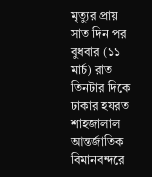মৃত্যুর প্রায় সাত দিন পর বুধবার (১১ মার্চ) রাত তিনটার দিকে ঢাকার হযরত শাহজালাল আন্তর্জাতিক বিমানবন্দরে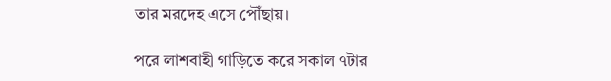তার মরদেহ এসে পৌঁছায়।

পরে লাশবাহী গাড়িতে করে সকাল ৭টার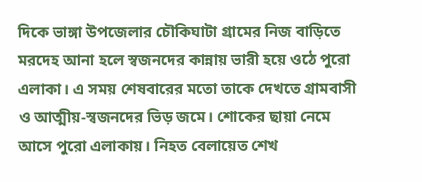দিকে ভাঙ্গা উপজেলার চৌকিঘাটা গ্রামের নিজ বাড়িতে মরদেহ আনা হলে স্বজনদের কান্নায় ভারী হয়ে ওঠে পুরো এলাকা। এ সময় শেষবারের মতো তাকে দেখতে গ্রামবাসী ও আত্মীয়-স্বজনদের ভিড় জমে। শোকের ছায়া নেমে আসে পুরো এলাকায়। নিহত বেলায়েত শেখ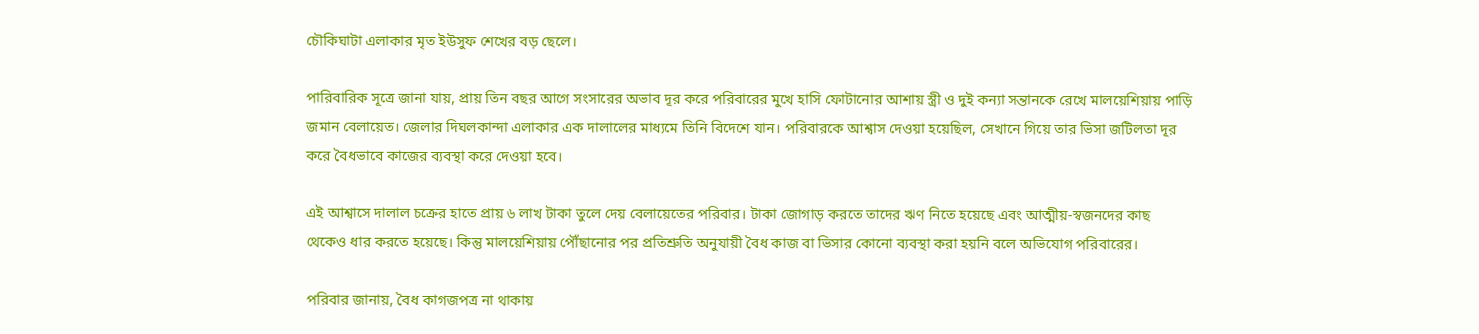চৌকিঘাটা এলাকার মৃত ইউসুফ শেখের বড় ছেলে।

পারিবারিক সূত্রে জানা যায়, প্রায় তিন বছর আগে সংসারের অভাব দূর করে পরিবারের মুখে হাসি ফোটানোর আশায় স্ত্রী ও দুই কন্যা সন্তানকে রেখে মালয়েশিয়ায় পাড়ি জমান বেলায়েত। জেলার দিঘলকান্দা এলাকার এক দালালের মাধ্যমে তিনি বিদেশে যান। পরিবারকে আশ্বাস দেওয়া হয়েছিল, সেখানে গিয়ে তার ভিসা জটিলতা দূর করে বৈধভাবে কাজের ব্যবস্থা করে দেওয়া হবে।

এই আশ্বাসে দালাল চক্রের হাতে প্রায় ৬ লাখ টাকা তুলে দেয় বেলায়েতের পরিবার। টাকা জোগাড় করতে তাদের ঋণ নিতে হয়েছে এবং আত্মীয়-স্বজনদের কাছ থেকেও ধার করতে হয়েছে। কিন্তু মালয়েশিয়ায় পৌঁছানোর পর প্রতিশ্রুতি অনুযায়ী বৈধ কাজ বা ভিসার কোনো ব্যবস্থা করা হয়নি বলে অভিযোগ পরিবারের।

পরিবার জানায়, বৈধ কাগজপত্র না থাকায়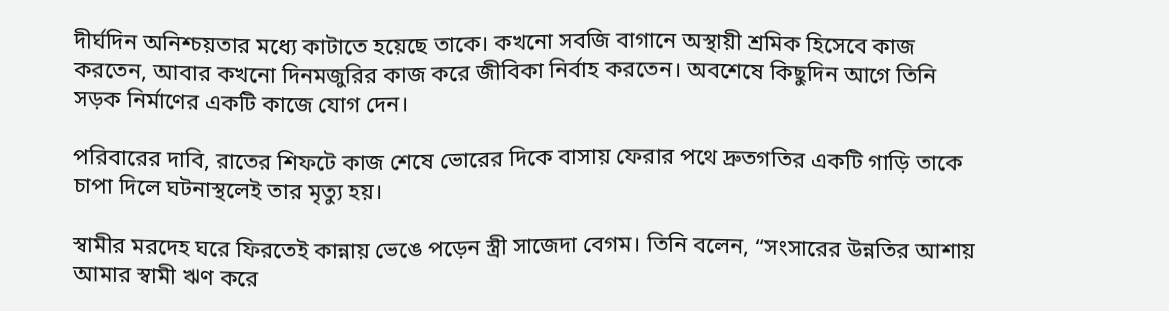দীর্ঘদিন অনিশ্চয়তার মধ্যে কাটাতে হয়েছে তাকে। কখনো সবজি বাগানে অস্থায়ী শ্রমিক হিসেবে কাজ করতেন, আবার কখনো দিনমজুরির কাজ করে জীবিকা নির্বাহ করতেন। অবশেষে কিছুদিন আগে তিনি সড়ক নির্মাণের একটি কাজে যোগ দেন।

পরিবারের দাবি, রাতের শিফটে কাজ শেষে ভোরের দিকে বাসায় ফেরার পথে দ্রুতগতির একটি গাড়ি তাকে চাপা দিলে ঘটনাস্থলেই তার মৃত্যু হয়।

স্বামীর মরদেহ ঘরে ফিরতেই কান্নায় ভেঙে পড়েন স্ত্রী সাজেদা বেগম। তিনি বলেন, “সংসারের উন্নতির আশায় আমার স্বামী ঋণ করে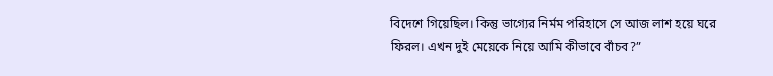বিদেশে গিয়েছিল। কিন্তু ভাগ্যের নির্মম পরিহাসে সে আজ লাশ হয়ে ঘরে ফিরল। এখন দুই মেয়েকে নিয়ে আমি কীভাবে বাঁচব?”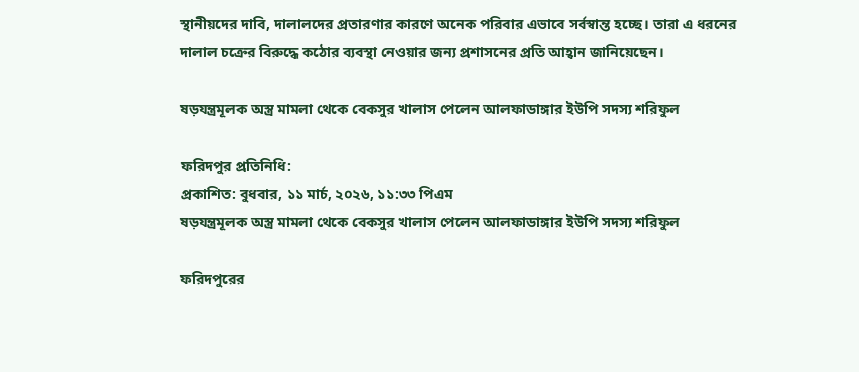স্থানীয়দের দাবি, দালালদের প্রতারণার কারণে অনেক পরিবার এভাবে সর্বস্বান্ত হচ্ছে। তারা এ ধরনের দালাল চক্রের বিরুদ্ধে কঠোর ব্যবস্থা নেওয়ার জন্য প্রশাসনের প্রতি আহ্বান জানিয়েছেন।

ষড়যন্ত্রমূলক অস্ত্র মামলা থেকে বেকসুর খালাস পেলেন আলফাডাঙ্গার ইউপি সদস্য শরিফুল

ফরিদপুর প্রতিনিধি:
প্রকাশিত: বুধবার, ১১ মার্চ, ২০২৬, ১১:৩৩ পিএম
ষড়যন্ত্রমূলক অস্ত্র মামলা থেকে বেকসুর খালাস পেলেন আলফাডাঙ্গার ইউপি সদস্য শরিফুল

ফরিদপুরের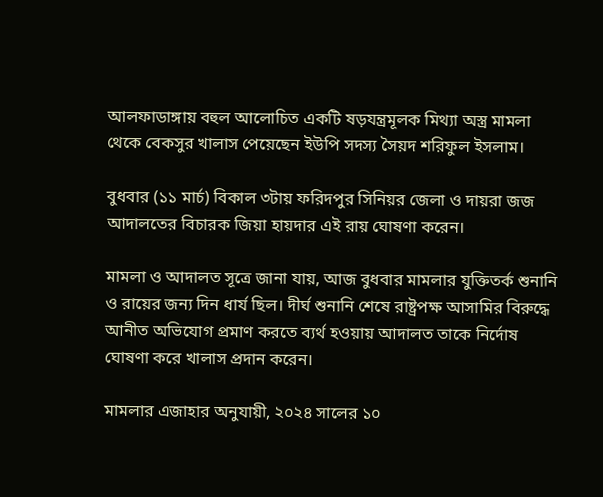আলফাডাঙ্গায় বহুল আলোচিত একটি ষড়যন্ত্রমূলক মিথ্যা অস্ত্র মামলা থেকে বেকসুর খালাস পেয়েছেন ইউপি সদস্য সৈয়দ শরিফুল ইসলাম।

বুধবার (১১ মার্চ) বিকাল ৩টায় ফরিদপুর সিনিয়র জেলা ও দায়রা জজ আদালতের বিচারক জিয়া হায়দার এই রায় ঘোষণা করেন।

মামলা ও আদালত সূত্রে জানা যায়, আজ বুধবার মামলার যুক্তিতর্ক শুনানি ও রায়ের জন্য দিন ধার্য ছিল। দীর্ঘ শুনানি শেষে রাষ্ট্রপক্ষ আসামির বিরুদ্ধে আনীত অভিযোগ প্রমাণ করতে ব্যর্থ হওয়ায় আদালত তাকে নির্দোষ ঘোষণা করে খালাস প্রদান করেন।

মামলার এজাহার অনুযায়ী, ২০২৪ সালের ১০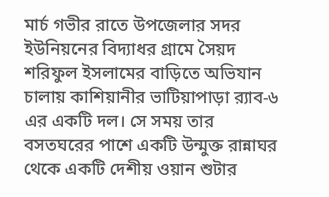মার্চ গভীর রাতে উপজেলার সদর ইউনিয়নের বিদ্যাধর গ্রামে সৈয়দ শরিফুল ইসলামের বাড়িতে অভিযান চালায় কাশিয়ানীর ভাটিয়াপাড়া র‌্যাব-৬ এর একটি দল। সে সময় তার বসতঘরের পাশে একটি উন্মুক্ত রান্নাঘর থেকে একটি দেশীয় ওয়ান শুটার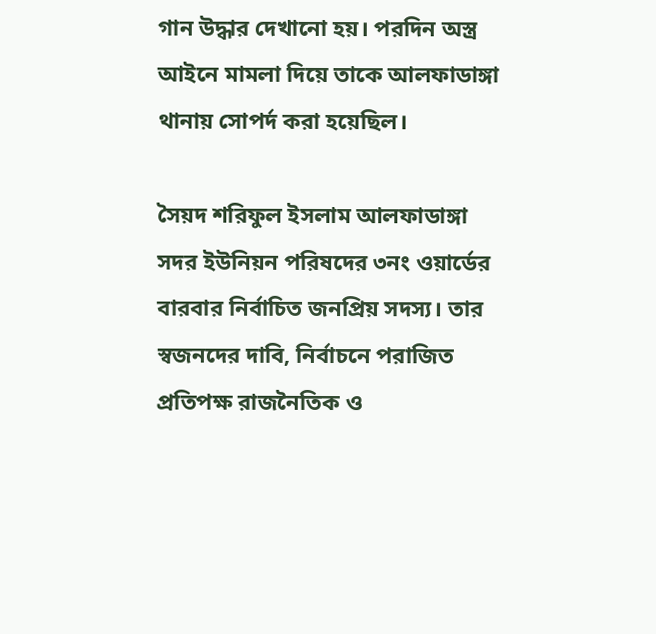গান উদ্ধার দেখানো হয়। পরদিন অস্ত্র আইনে মামলা দিয়ে তাকে আলফাডাঙ্গা থানায় সোপর্দ করা হয়েছিল।

সৈয়দ শরিফুল ইসলাম আলফাডাঙ্গা সদর ইউনিয়ন পরিষদের ৩নং ওয়ার্ডের বারবার নির্বাচিত জনপ্রিয় সদস্য। তার স্বজনদের দাবি, নির্বাচনে পরাজিত প্রতিপক্ষ রাজনৈতিক ও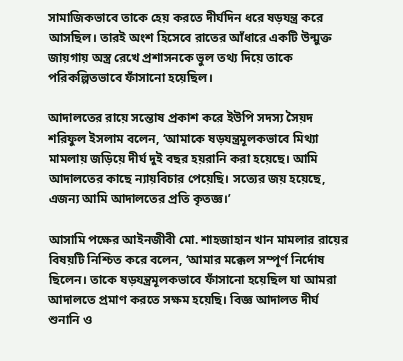সামাজিকভাবে তাকে হেয় করতে দীর্ঘদিন ধরে ষড়যন্ত্র করে আসছিল। তারই অংশ হিসেবে রাতের আঁধারে একটি উন্মুক্ত জায়গায় অস্ত্র রেখে প্রশাসনকে ভুল তথ্য দিয়ে তাকে পরিকল্পিতভাবে ফাঁসানো হয়েছিল।

আদালতের রায়ে সন্তোষ প্রকাশ করে ইউপি সদস্য সৈয়দ শরিফুল ইসলাম বলেন, ‘আমাকে ষড়যন্ত্রমূলকভাবে মিথ্যা মামলায় জড়িয়ে দীর্ঘ দুই বছর হয়রানি করা হয়েছে। আমি আদালতের কাছে ন্যায়বিচার পেয়েছি। সত্যের জয় হয়েছে, এজন্য আমি আদালতের প্রতি কৃতজ্ঞ।’

আসামি পক্ষের আইনজীবী মো. শাহজাহান খান মামলার রায়ের বিষয়টি নিশ্চিত করে বলেন, ‘আমার মক্কেল সম্পূর্ণ নির্দোষ ছিলেন। তাকে ষড়যন্ত্রমূলকভাবে ফাঁসানো হয়েছিল যা আমরা আদালতে প্রমাণ করতে সক্ষম হয়েছি। বিজ্ঞ আদালত দীর্ঘ শুনানি ও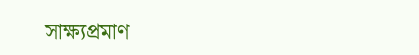সাক্ষ্যপ্রমাণ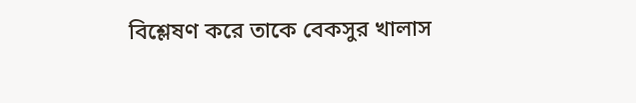বিশ্লেষণ করে তাকে বেকসুর খালাস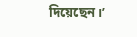দিয়েছেন।’